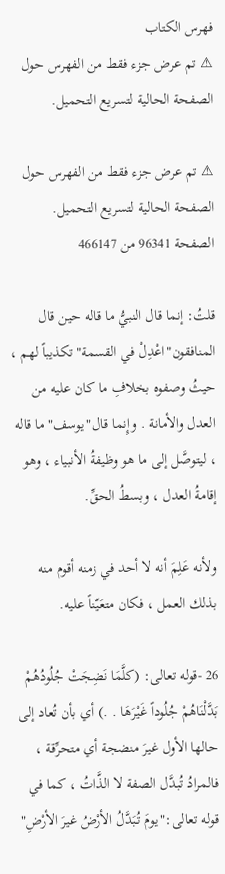فهرس الكتاب
⚠ تم عرض جزء فقط من الفهرس حول الصفحة الحالية لتسريع التحميل.

⚠ تم عرض جزء فقط من الفهرس حول الصفحة الحالية لتسريع التحميل.
الصفحة 96341 من 466147

قلتُ: إنما قال النبيُّ ما قاله حين قال المنافقون"اعْدِلْ في القسمة"تكذيباً لهم ، حيثُ وصفوه بخلافِ ما كان عليه من العدل والأمانة . وإِنما قال"يوسف"ما قاله ، ليتوصَّل إلى ما هو وظيفةُ الأنبياء ، وهو إقامةُ العدل ، وبسطُ الحقِّ.

ولأنه عَلِمَ أنه لا أحد في زمنه أقوم منه بذلك العمل ، فكان متعَيّناً عليه.

26 -قوله تعالى: (كلَّمَا نَضِجَتْ جُلُودُهُمْ بَدَّلْنَاهُمْ جُلُوداً غَيْرَهَا . .) أي بأن تُعاد إلى حالها الأول غيرَ منضجة أي متحرِّقة ، فالمرادُ تُبدَّل الصفة لا الذَّاتُ ، كما في قوله تعالى:"يومَ تُبَدَّلُ الأرْضُ غيرَ الأرْضِ"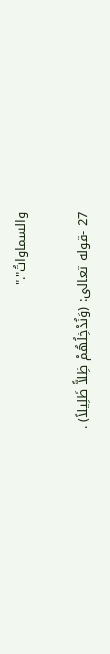والسماواتُ"."

27 -قوله تعالى: (وَنُدْخِلُهُمْ ظِلاًّ ظَلِيلاً) .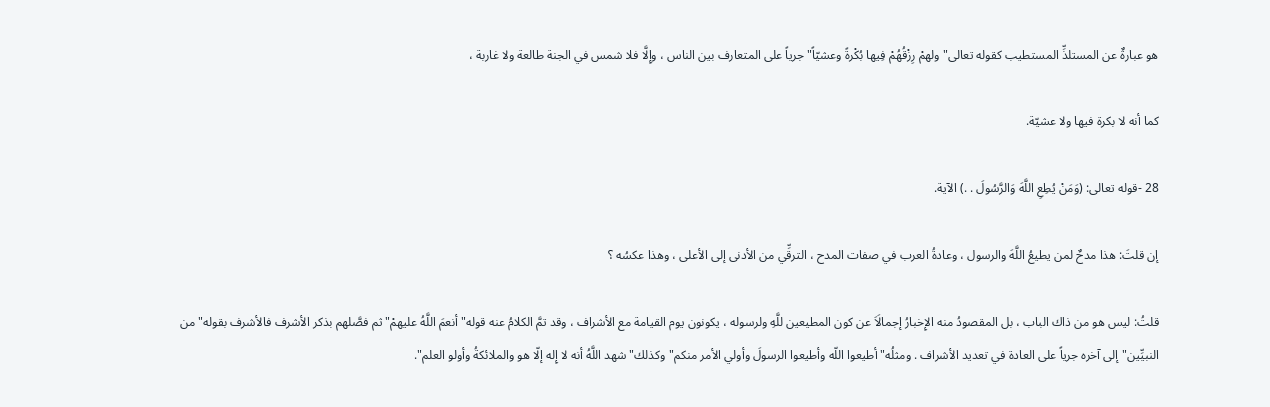هو عبارةٌ عن المستلذِّ المستطيب كقوله تعالى"ولهمْ رِزْقُهُمْ فِيها بُكْرةً وعشيّاً"جرياً على المتعارف بين الناس ، وإِلَّا فلا شمس في الجنة طالعة ولا غاربة ،

كما أنه لا بكرة فيها ولا عشيّة.

28 -قوله تعالى: (وَمَنْ يُطِعِ اللَّهَ وَالرَّسُولَ . .) الآية.

إن قلتَ: هذا مدحٌ لمن يطيعُ اللَّهَ والرسول ، وعادةُ العرب في صفات المدح ، الترقِّي من الأدنى إلى الأعلى ، وهذا عكسُه ؟

قلتُ: ليس هو من ذاك الباب ، بل المقصودُ منه الإِخبارُ إجمالَاَ عن كون المطيعين للَّهِ ولرسوله ، يكونون يوم القيامة مع الأشراف ، وقد تمَّ الكلامُ عنه قوله"أنعمَ اللَّهُ عليهمْ"ثم فصَّلهم بذكر الأشرف فالأشرف بقوله"من النبيِّين"إلى آخره جرياً على العادة في تعديد الأشراف . ومثلُه"أطيعوا اللّه وأطيعوا الرسولَ وأولي الأمر منكم"وكذلك"شهد اللَّهُ أنه لا إِله إلّا هو والملائكةُ وأولو العلم".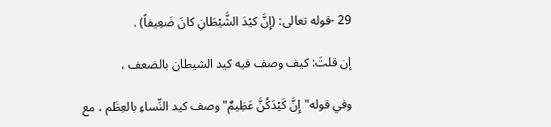29 -قوله تعالى: (إِنَّ كيْدَ الشَّيْطَانِ كانَ ضَعِيفاً) .

إن قلتَ: كيف وصف فيه كيد الشيطان بالضعف ،

وفي قوله"إِنَّ كَيْدَكُنَّ عَظِيمٌ"وصف كيد النِّساءِ بالعِظَم ، مع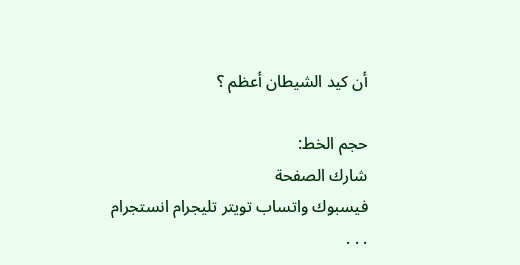أن كيد الشيطان أعظم ؟

حجم الخط:
شارك الصفحة
فيسبوك واتساب تويتر تليجرام انستجرام
. . .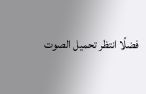فضلًا انتظر تحميل الصوت